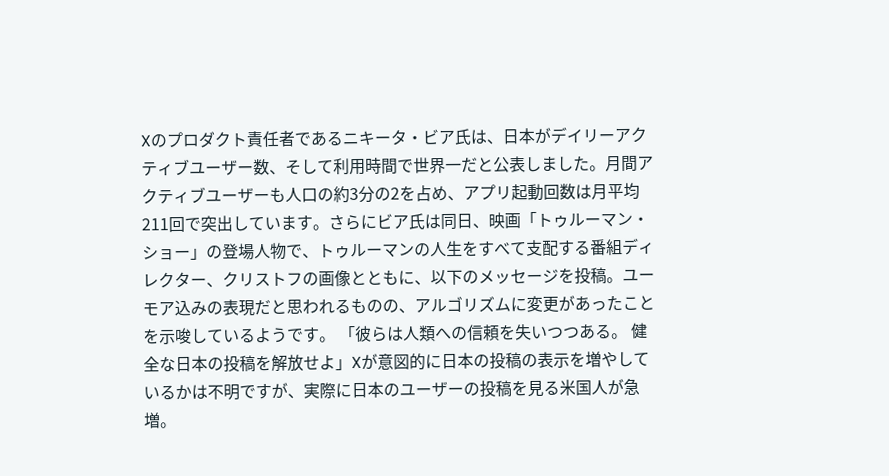Xのプロダクト責任者であるニキータ・ビア氏は、日本がデイリーアクティブユーザー数、そして利用時間で世界一だと公表しました。月間アクティブユーザーも人口の約3分の2を占め、アプリ起動回数は月平均211回で突出しています。さらにビア氏は同日、映画「トゥルーマン・ショー」の登場人物で、トゥルーマンの人生をすべて支配する番組ディレクター、クリストフの画像とともに、以下のメッセージを投稿。ユーモア込みの表現だと思われるものの、アルゴリズムに変更があったことを示唆しているようです。 「彼らは人類への信頼を失いつつある。 健全な日本の投稿を解放せよ」Xが意図的に日本の投稿の表示を増やしているかは不明ですが、実際に日本のユーザーの投稿を見る米国人が急増。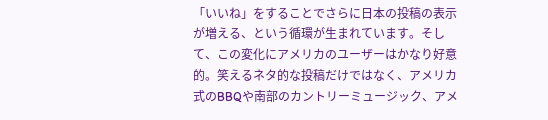「いいね」をすることでさらに日本の投稿の表示が増える、という循環が生まれています。そして、この変化にアメリカのユーザーはかなり好意的。笑えるネタ的な投稿だけではなく、アメリカ式のBBQや南部のカントリーミュージック、アメ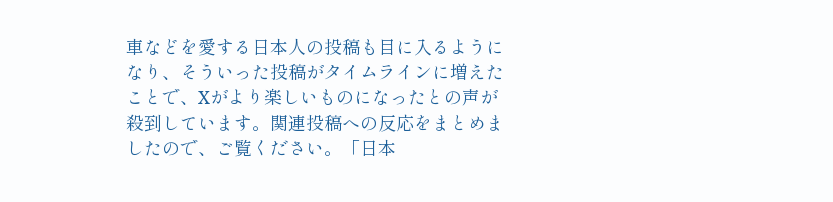車などを愛する日本人の投稿も目に入るようになり、そういった投稿がタイムラインに増えたことで、Xがより楽しいものになったとの声が殺到しています。関連投稿への反応をまとめましたので、ご覧ください。「日本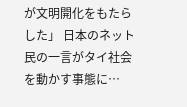が文明開化をもたらした」 日本のネット民の一言がタイ社会を動かす事態に…